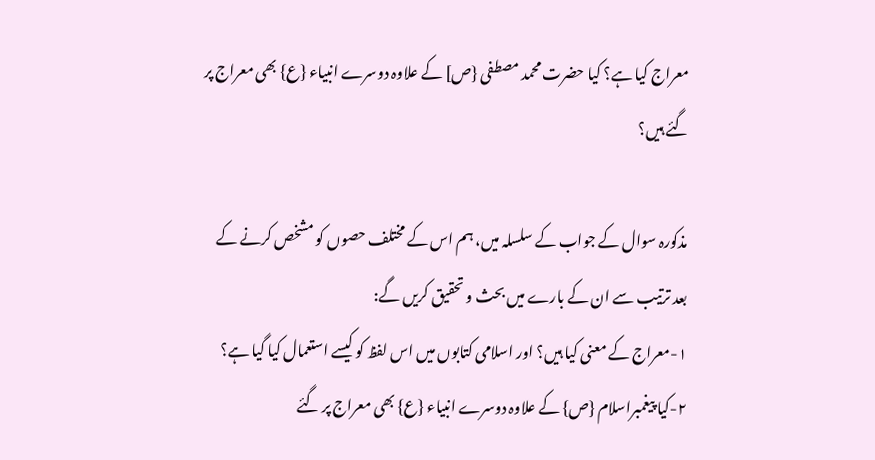معراج کیا ہے؟ کیا حضرت محمد مصطفی {ص] کے علاوہ دوسرے انبیاء {ع} بھی معراج پر گئے ہیں؟

مذکورہ سوال کے جواب کے سلسلہ میں، ہم اس کے مختلف حصوں کو مشخص کرنے کے بعد ترتیب سے ان کے بارے میں بحث و تحقیق کریں گے:
۱-معراج کے معنی کیا ہیں؟ اور اسلامی کتابوں میں اس لفظ کو کیسے استعمال کیا گیا ہے؟
۲-کیا پیغمبراسلام {ص} کے علاوہ دوسرے انبیاء {ع} بھی معراج پر گئے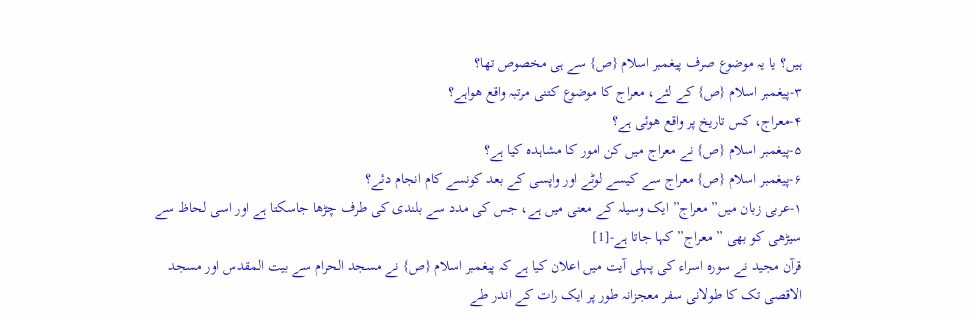ہیں؟ یا یہ موضوع صرف پیغمبر اسلام {ص} سے ہی مخصوص تھا؟
۳-پیغمبر اسلام {ص} کے لئے، معراج کا موضوع کتنی مرتبہ واقع ھواہے؟
۴-معراج، کس تاریخ پر واقع ھوئی ہے؟
۵-پیغمبر اسلام {ص} نے معراج میں کن امور کا مشاہدہ کیا ہے؟
۶-پیغمبر اسلام {ص} معراج سے کیسے لوٹے اور واپسی کے بعد کونسے کام انجام دئے؟
۱-عربی زبان میں” معراج” ایک وسیلہ کے معنی میں ہے، جس کی مدد سے بلندی کی طرف چڑھا جاسکتا ہے اور اسی لحاظ سے سیڑھی کو بھی ” معراج” کہا جاتا ہے-[1]
قرآن مجید نے سورہ اسراء کی پہلی آیت میں اعلان کیا ہے کہ پیغمبر اسلام {ص} نے مسجد الحرام سے بیت المقدس اور مسجد الاقصی تک کا طولانی سفر معجزانہ طور پر ایک رات کے اندر طے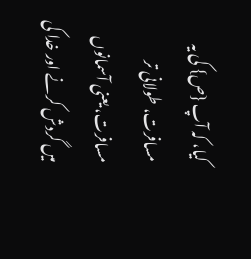کیا، کہ آپ {ص} کی یہ مسافرت، طولانی تر مسافرت، یعنی آسمانوں میں گردش کرنے اور خدا کی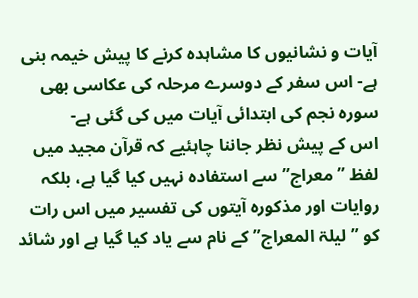آیات و نشانیوں کا مشاہدہ کرنے کا پیش خیمہ بنی ہے- اس سفر کے دوسرے مرحلہ کی عکاسی بھی سورہ نجم کی ابتدائی آیات میں کی گئی ہے-
اس کے پیش نظر جاننا چاہئیے کہ قرآن مجید میں لفظ ” معراج” سے استفادہ نہیں کیا گیا ہے، بلکہ روایات اور مذکورہ آیتوں کی تفسیر میں اس رات کو ” لیلۃ المعراج” کے نام سے یاد کیا گیا ہے اور شائد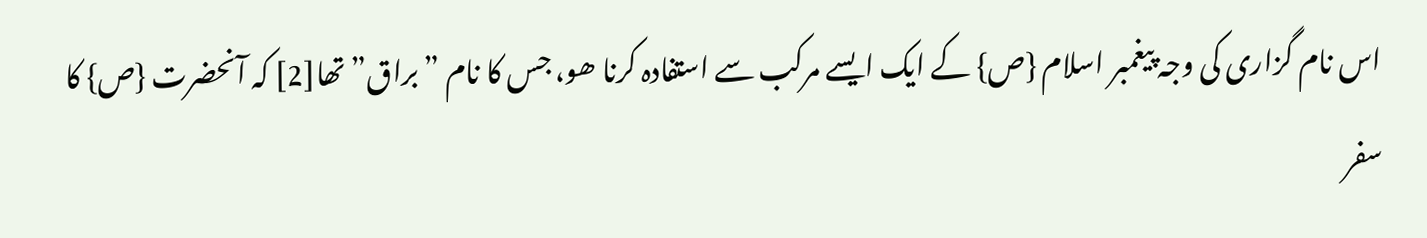اس نام گزاری کی وجہ پیغمبر اسلام {ص} کے ایک ایسے مرکب سے استفادہ کرنا ھو، جس کا نام ” براق” تھا[2] کہ آنحضرت {ص} کا سفر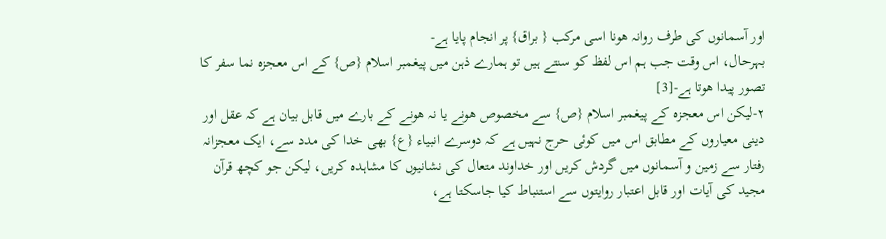اور آسمانوں کی طرف روانہ ھونا اسی مرکب { براق} پر انجام پایا ہے-
بہرحال، اس وقت جب ہم اس لفظ کو سنتے ہیں تو ہمارے ذہن میں پیغمبر اسلام {ص} کے اس معجزہ نما سفر کا تصور پیدا ھوتا ہے-[3]
۲-لیکن اس معجزہ کے پیغمبر اسلام {ص} سے مخصوص ھونے یا نہ ھونے کے بارے میں قابل بیان ہے کہ عقل اور دینی معیاروں کے مطابق اس میں کوئی حرج نہیں ہے کہ دوسرے انبیاء {ع} بھی خدا کی مدد سے، ایک معجزانہ رفتار سے زمین و آسمانوں میں گردش کریں اور خداوند متعال کی نشانیوں کا مشاہدہ کریں، لیکن جو کچھ قرآن مجید کی آیات اور قابل اعتبار روایتوں سے استنباط کیا جاسکتا ہے،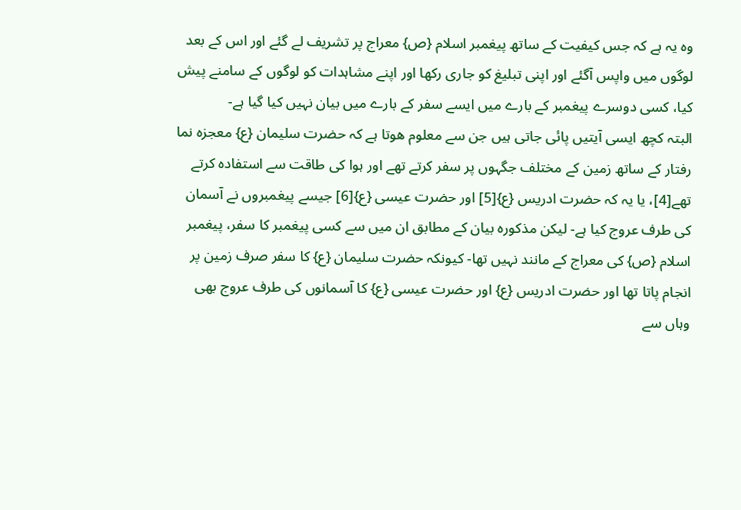وہ یہ ہے کہ جس کیفیت کے ساتھ پیغمبر اسلام {ص} معراج پر تشریف لے گئے اور اس کے بعد لوگوں میں واپس آگئے اور اپنی تبلیغ کو جاری رکھا اور اپنے مشاہدات کو لوگوں کے سامنے پیش کیا، کسی دوسرے پیغمبر کے بارے میں ایسے سفر کے بارے میں بیان نہیں کیا گیا ہے-
البتہ کچھ ایسی آیتیں پائی جاتی ہیں جن سے معلوم ھوتا ہے کہ حضرت سلیمان {ع} معجزہ نما رفتار کے ساتھ زمین کے مختلف جگہوں پر سفر کرتے تھے اور ہوا کی طاقت سے استفادہ کرتے تھے[4]، یا یہ کہ حضرت ادریس {ع}[5] اور حضرت عیسی {ع}[6] جیسے پیغمبروں نے آسمان کی طرف عروج کیا ہے- لیکن مذکورہ بیان کے مطابق ان میں سے کسی پیغمبر کا سفر، پیغمبر اسلام {ص} کی معراج کے مانند نہیں تھا- کیونکہ حضرت سلیمان {ع} کا سفر صرف زمین پر انجام پاتا تھا اور حضرت ادریس {ع} اور حضرت عیسی {ع} کا آسمانوں کی طرف عروج بھی وہاں سے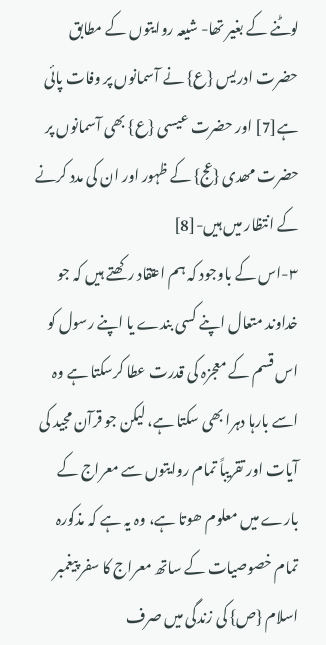لوٹنے کے بغیر تھا- شیعہ روایتوں کے مطابق حضرت ادریس {ع} نے آسمانوں پر وفات پائی ہے[7] اور حضرت عیسی {ع} بھی آسمانوں پر حضرت مھدی {عج} کے ظہور اور ان کی مدد کرنے کے انتظار میں ہیں-[8]
۳-اس کے باوجود کہ ہم اعتقاد رکھتے ہیں کہ جو خداوند متعال اپنے کسی بندے یا اپنے رسول کو اس قسم کے معجزہ کی قدرت عطا کرسکتا ہے وہ اسے بارہا دہرا بھی سکتا ہے، لیکن جو قرآن مجید کی آیات اور تقریباً تمام روایتوں سے معراج کے بارے میں معلوم ھوتا ہے، وہ یہ ہے کہ مذکورہ تمام خصوصیات کے ساتھ معراج کا سفر پیغمبر اسلام {ص} کی زندگی میں صرف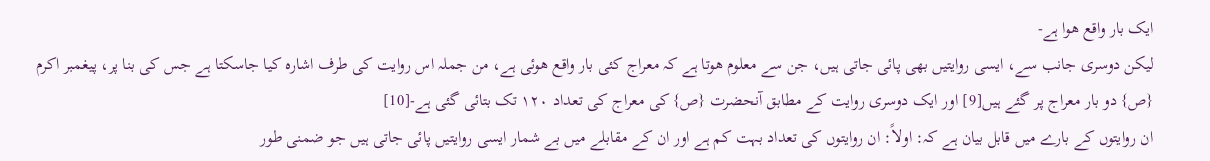ایک بار واقع ھوا ہے-
لیکن دوسری جانب سے، ایسی روایتیں بھی پائی جاتی ہیں، جن سے معلوم ھوتا ہے کہ معراج کئی بار واقع ھوئی ہے، من جملہ اس روایت کی طرف اشارہ کیا جاسکتا ہے جس کی بنا پر، پیغمبر اکرم {ص} دو بار معراج پر گئے ہیں[9] اور ایک دوسری روایت کے مطابق آنحضرت {ص} کی معراج کی تعداد ۱۲۰ تک بتائی گئی ہے-[10]
ان روایتوں کے بارے میں قابل بیان ہے کہ: اولاً: ان روایتوں کی تعداد بہت کم ہے اور ان کے مقابلے میں بے شمار ایسی روایتیں پائی جاتی ہیں جو ضمنی طور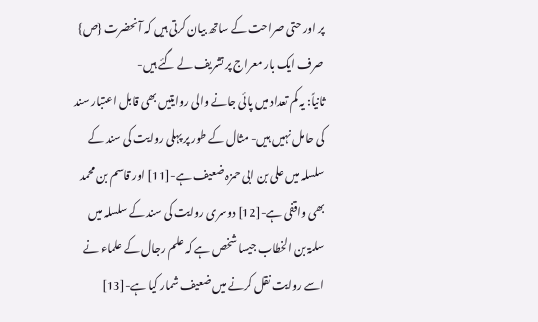پر اور حتی صراحت کے ساتھ بیان کرتی ہیں کہ آنحضرت {ص} صرف ایک بار معراج پر تشریف لے گئے ہیں-
ثانیاً: یہ کم تعداد میں پائی جانے والی روایتیں بھی قابل اعتبار سند کی حامل نہیں ہیں- مثال کے طور پر پہلی روایت کی سند کے سلسلہ میں علی بن ابی حمزہ ضعیف ہے-[11] اور قاسم بن محمد بھی واقفی ہے-[12] دوسری روایت کی سند کے سلسلہ میں سلمۃ بن الخطاب جیسا شخص ہے کہ علم رجال کے علماء نے اسے روایت نقل کرنے میں ضعیف شمار کیا ہے-[13]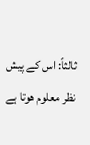ثالثاً: اس کے پیش نظر معلوم ھوتا ہے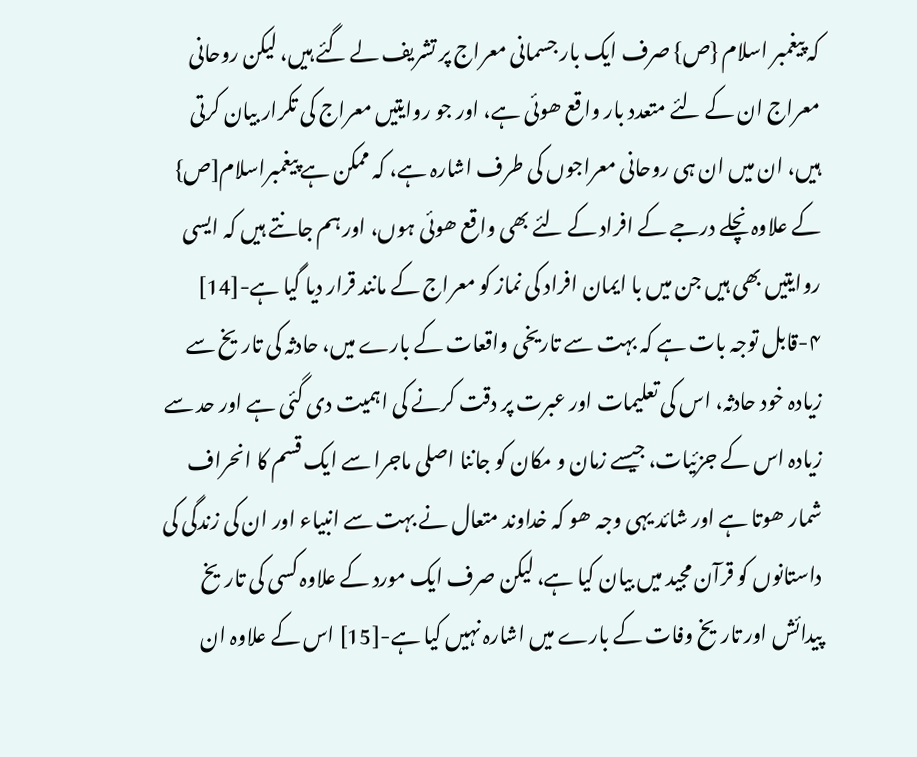کہ پیغمبر اسلام {ص} صرف ایک بار جسمانی معراج پر تشریف لے گئے ہیں، لیکن روحانی معراج ان کے لئے متعدد بار واقع ھوئی ہے، اور جو روایتیں معراج کی تکرار بیان کرتی ہیں، ان میں ان ہی روحانی معراجوں کی طرف اشارہ ہے، کہ ممکن ہے پیغمبراسلام[ص} کے علاوہ نچلے درجے کے افراد کے لئے بھی واقع ھوئی ہوں، اور ہم جانتے ہیں کہ ایسی روایتیں بھی ہیں جن میں با ایمان افراد کی نماز کو معراج کے مانند قرار دیا گیا ہے-[14]
۴-قابل توجہ بات ہے کہ بہت سے تاریخی واقعات کے بارے میں، حادثہ کی تاریخ سے زیادہ خود حادثہ، اس کی تعلیمات اور عبرت پر دقت کرنے کی اہمیت دی گئی ہے اور حد سے زیادہ اس کے جزئیات، جیسے زمان و مکان کو جاننا اصلی ماجرا سے ایک قسم کا انحراف شمار ھوتا ہے اور شائد یہی وجہ ھو کہ خداوند متعال نے بہت سے انبیاء اور ان کی زندگی کی داستانوں کو قرآن مجید میں بیان کیا ہے، لیکن صرف ایک مورد کے علاوہ کسی کی تاریخ پیدائش اور تاریخ وفات کے بارے میں اشارہ نہیں کیا ہے-[15] اس کے علاوہ ان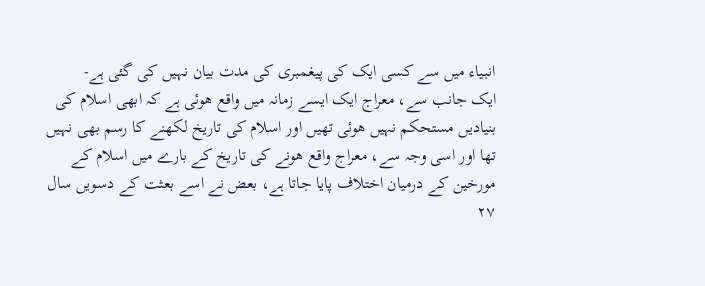انبیاء میں سے کسی ایک کی پیغمبری کی مدت بیان نہیں کی گئی ہے-
ایک جانب سے، معراج ایک ایسے زمانہ میں واقع ھوئی ہے کہ ابھی اسلام کی بنیادیں مستحکم نہیں ھوئی تھیں اور اسلام کی تاریخ لکھنے کا رسم بھی نہیں تھا اور اسی وجہ سے، معراج واقع ھونے کی تاریخ کے بارے میں اسلام کے مورخین کے درمیان اختلاف پایا جاتا ہے، بعض نے اسے بعثت کے دسویں سال ۲۷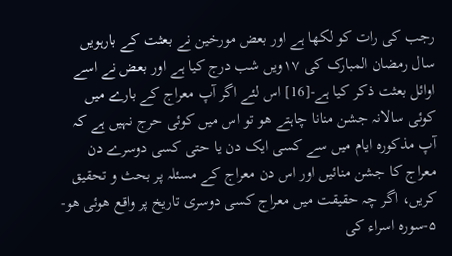رجب کی رات کو لکھا ہے اور بعض مورخین نے بعثت کے بارہویں سال رمضان المبارک کی ۱۷ویں شب درج کیا ہے اور بعض نے اسے اوائل بعثت ذکر کیا ہے-[16] اس لئے اگر آپ معراج کے بارے میں کوئی سالانہ جشن منانا چاہتے ھو تو اس میں کوئی حرج نہیں ہے کہ آپ مذکورہ ایام میں سے کسی ایک دن یا حتی کسی دوسرے دن معراج کا جشن منائیں اور اس دن معراج کے مسئلہ پر بحث و تحقیق کریں، اگر چہ حقیقت میں معراج کسی دوسری تاریخ پر واقع ھوئی ھو-
۵-سورہ اسراء کی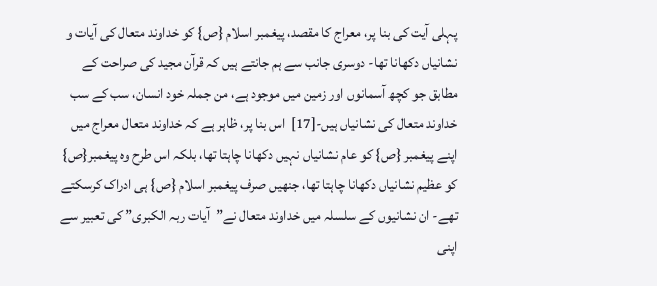پہلی آیت کی بنا پر، معراج کا مقصد، پیغمبر اسلام {ص} کو خداوند متعال کی آیات و نشانیاں دکھانا تھا- دوسری جانب سے ہم جانتے ہیں کہ قرآن مجید کی صراحت کے مطابق جو کچھ آسمانوں اور زمین میں موجود ہے، من جملہ خود انسان، سب کے سب خداوند متعال کی نشانیاں ہیں-[17]  اس بنا پر، ظاہر ہے کہ خداوند متعال معراج میں اپنے پیغمبر {ص} کو عام نشانیاں نہیں دکھانا چاہتا تھا، بلکہ اس طرح وہ پیغمبر{ص} کو عظیم نشانیاں دکھانا چاہتا تھا، جنھیں صرف پیغمبر اسلام {ص} ہی ادراک کرسکتے تھے- ان نشانیوں کے سلسلہ میں خداوند متعال نے”آیات ربہ الکبری” کی تعبیر سے اپنی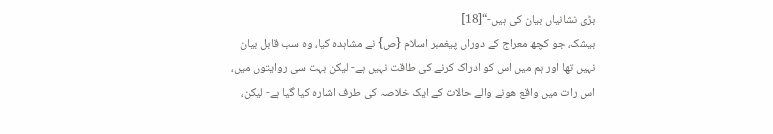بڑی نشانیاں بیان کی ہیں-“[18]
بیشک، جو کچھ معراج کے دوراں پیغمبر اسلام {ص} نے مشاہدہ کیا، وہ سب قابل بیان نہیں تھا اور ہم میں اس کو ادراک کرنے کی طاقت نہیں ہے- لیکن بہت سی روایتوں میں، اس رات میں واقع ھونے والے حالات کے ایک خلاصہ کی طرف اشارہ کیا گیا ہے- لیکن،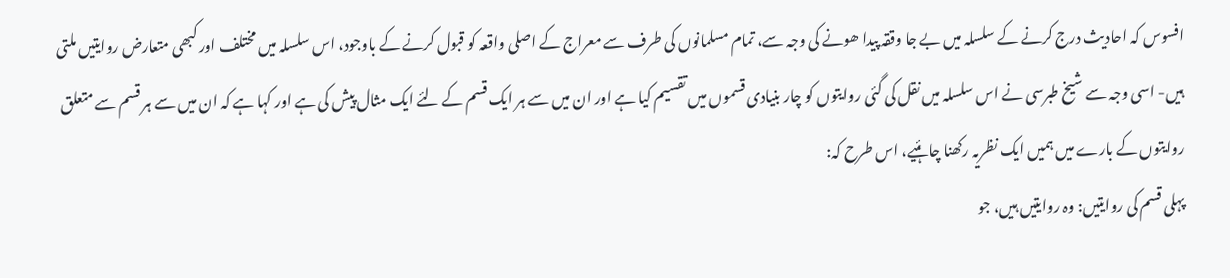افسوس کہ احادیث درج کرنے کے سلسلہ میں بے جا وققہ پیدا ھونے کی وجہ سے، تمام مسلمانوں کی طرف سے معراج کے اصلی واقعہ کو قبول کرنے کے باوجود، اس سلسلہ میں مختلف اور کبھی متعارض روایتیں ملتی ہیں- اسی وجہ سے شیخ طبرسی نے اس سلسلہ میں نقل کی گئی روایتوں کو چار بنیادی قسموں میں تقسیم کیا ہے اور ان میں سے ہر ایک قسم کے لئے ایک مثال پیش کی ہے اور کہا ہے کہ ان میں سے ہر قسم سے متعلق روایتوں کے بارے میں ہمیں ایک نظریہ رکھنا چا ہئیے، اس طرح کہ:
پہلی قسم کی روایتیں: وہ روایتیں ہیں، جو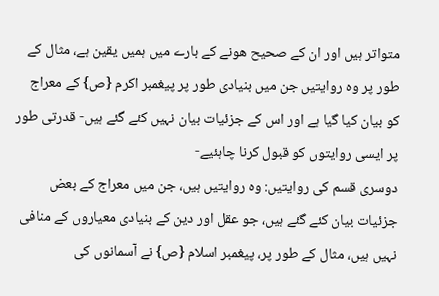متواتر ہیں اور ان کے صحیح ھونے کے بارے میں ہمیں یقین ہے، مثال کے طور پر وہ روایتیں جن میں بنیادی طور پر پیغمبر اکرم {ص} کے معراج کو بیان کیا گیا ہے اور اس کے جزئیات بیان نہیں کئے گئے ہیں- قدرتی طور پر ایسی روایتوں کو قبول کرنا چاہئیے-
دوسری قسم کی روایتیں: وہ روایتیں ہیں، جن میں معراج کے بعض جزئیات بیان کئے گئے ہیں، جو عقل اور دین کے بنیادی معیاروں کے منافی نہیں ہیں، مثال کے طور پر، پیغمبر اسلام {ص} نے آسمانوں کی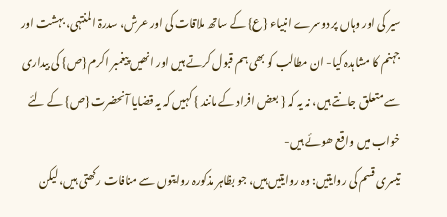سیر کی اور وہاں پر دوسرے انبیاء {ع} کے ساتھ ملاقات کی اور عرش، سدرۃ المنتہی، بہشت اور جہنم کا مشاہدہ کیا- ان مطالب کو بھی ہم قبول کرتے ہیں اور انھیں پیغمبر اکرم {ص} کی بیداری سے متعلق جانتے ہیں، نہ یہ کہ { بعض افراد کے مانند } کہیں کہ یہ قضایا آنحضرت {ص} کے لئے خواب میں واقع ھوئے ہیں-
تیسری قسم کی روایتیں: وہ روایتیں ہیں، جو بظاہر مذکورہ روایتوں سے منافات رکھتی ہیں، لیکن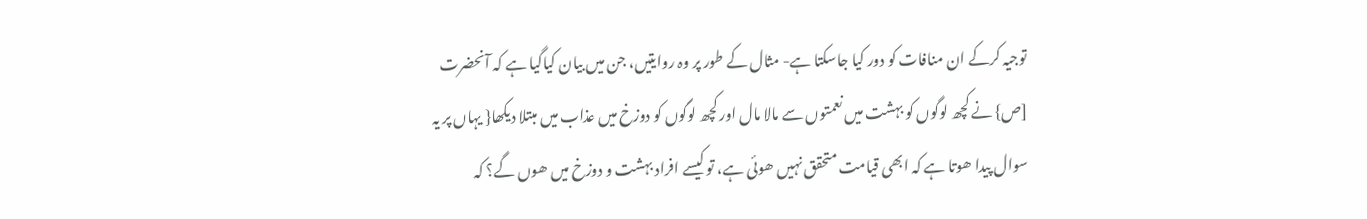توجیہ کرکے ان منافات کو دور کیا جاسکتا ہے- مثال کے طور پر وہ روایتیں، جن میں بیان کیاگیا ہے کہ آنحضرت [ص} نے کچھ لوگوں کو بہشت میں نعمتوں سے مالا مال اور کچھ لوگوں کو دوزخ میں عذاب میں مبتلا دیکھا{ یہاں پر یہ سوال پیدا ھوتا ہے کہ ابھی قیامت متحقق نہیں ھوئی ہے، تو کیسے افراد بہشت و دوزخ میں ھوں گے؟ کہ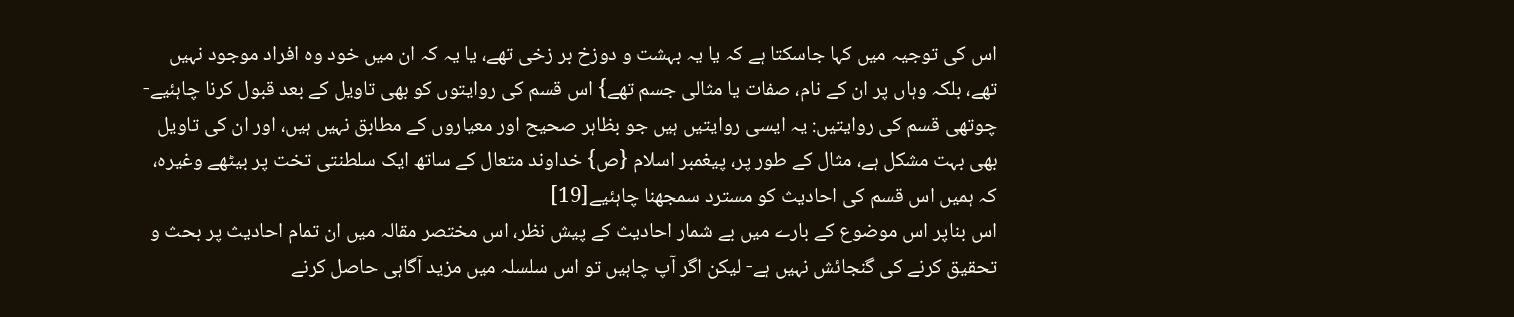اس کی توجیہ میں کہا جاسکتا ہے کہ یا یہ بہشت و دوزخ بر زخی تھے، یا یہ کہ ان میں خود وہ افراد موجود نہیں تھے، بلکہ وہاں پر ان کے نام، صفات یا مثالی جسم تھے} اس قسم کی روایتوں کو بھی تاویل کے بعد قبول کرنا چاہئیے-
چوتھی قسم کی روایتیں: یہ ایسی روایتیں ہیں جو بظاہر صحیح اور معیاروں کے مطابق نہیں ہیں، اور ان کی تاویل بھی بہت مشکل ہے، مثال کے طور پر، پیغمبر اسلام {ص} خداوند متعال کے ساتھ ایک سلطنتی تخت پر بیٹھے وغیرہ، کہ ہمیں اس قسم کی احادیث کو مسترد سمجھنا چاہئیے[19]
اس بناپر اس موضوع کے بارے میں بے شمار احادیث کے پیش نظر، اس مختصر مقالہ میں ان تمام احادیث پر بحث و تحقیق کرنے کی گنجائش نہیں ہے- لیکن اگر آپ چاہیں تو اس سلسلہ میں مزید آگاہی حاصل کرنے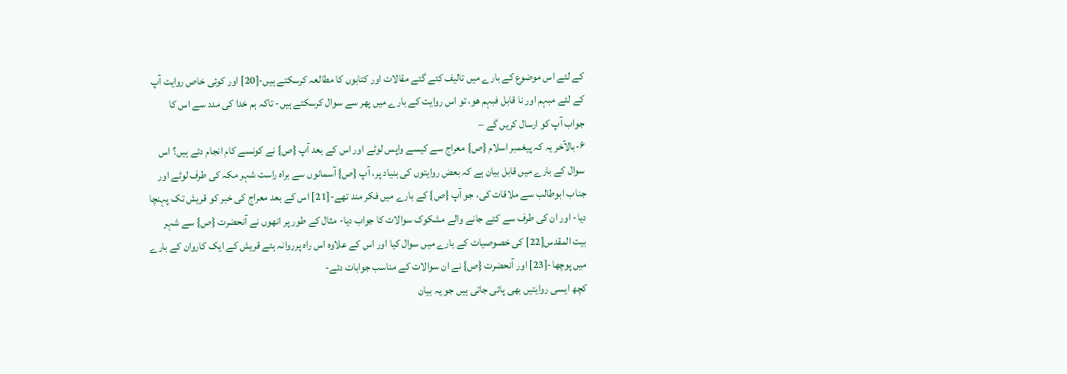کے لئے اس موضوع کے بارے میں تالیف کئے گئے مقالات اور کتابوں کا مطالعہ کرسکتے ہیں-[20] اور کوئی خاص روایت آپ کے لئے مبہم اور نا قابل فبہم ھو، تو اس روایت کے بارے میں پھر سے سوال کرسکتے ہیں- تاکہ ہم خدا کی مدد سے اس کا جواب آپ کو ارسال کریں گے –
۶-بالآخر یہ کہ پیغمبر اسلام {ص} معراج سے کیسے واپس لوٹے اور اس کے بعد آپ {ص} نے کونسے کام انجام دئے ہیں؟ اس سوال کے بارے میں قابل بیان ہے کہ بعض روایتوں کی بنیاد پر، آپ {ص} آسمانوں سے براہ راست شہر مکہ کی طرف لوٹے اور جناب ابوطالب سے ملاقات کی، جو آپ {ص} کے بارے میں فکر مند تھے-[21] اس کے بعد معراج کی خبر کو قریش تک پہنچا دیا- اور ان کی طرف سے کئے جانے والے مشکوک سوالات کا جواب دیا- مثال کے طور پر انھوں نے آنحضرت {ص} سے شہر بیت المقدس[22] کی خصوصیات کے بارے میں سوال کیا اور اس کے علاوہ اس راہ پرروانہ ہئے قریش کے ایک کاروان کے بارے میں پوچھا-[23] اور آنحضرت {ص} نے ان سوالات کے مناسب جوابات دئے-
کچھ ایسی روایتیں بھی پائی جاتی ہیں جو یہ بیان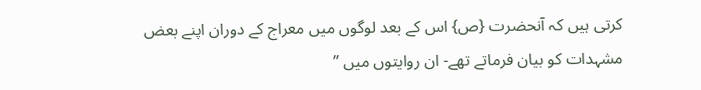کرتی ہیں کہ آنحضرت {ص} اس کے بعد لوگوں میں معراج کے دوران اپنے بعض مشہدات کو بیان فرماتے تھے- ان روایتوں میں ”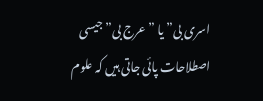اسری بی” یا ” عرج بی” جیسی اصطلاحات پائی جاتی ہیں کہ علوم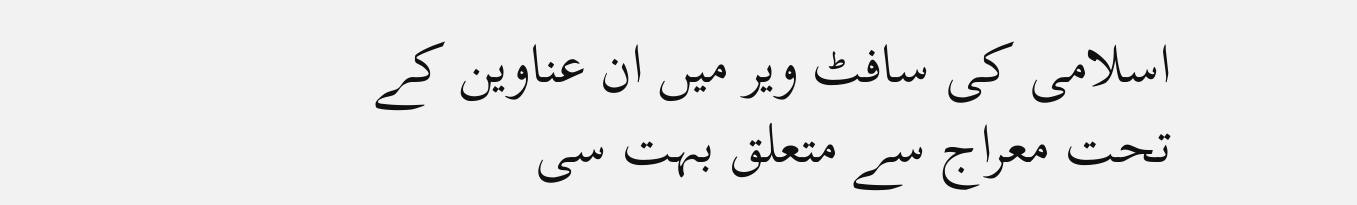اسلامی کی سافٹ ویر میں ان عناوین کے تحت معراج سے متعلق بہت سی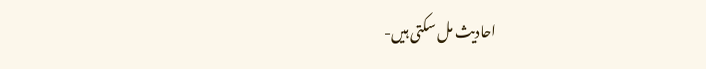احادیث مل سکتی ہیں-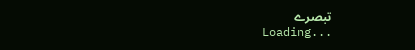تبصرے
Loading...